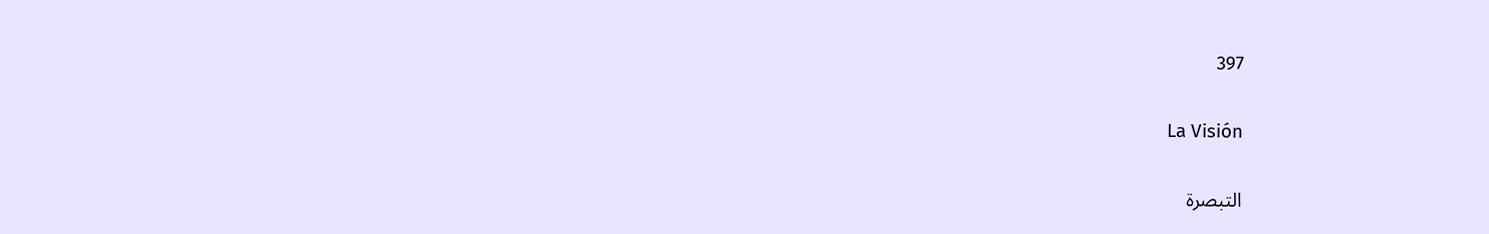397

La Visión

التبصرة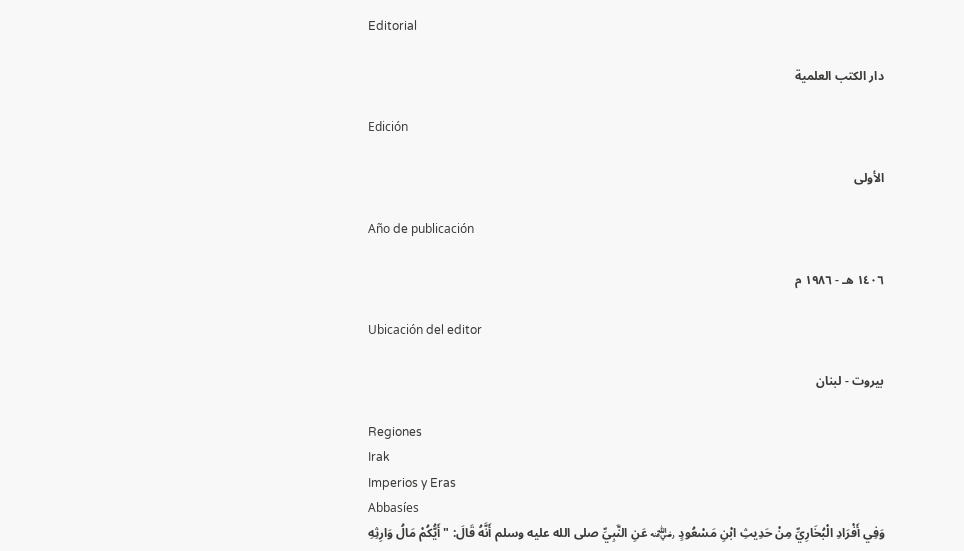Editorial

دار الكتب العلمية

Edición

الأولى

Año de publicación

١٤٠٦ هـ - ١٩٨٦ م

Ubicación del editor

بيروت - لبنان

Regiones
Irak
Imperios y Eras
Abbasíes
وَفِي أَفْرَادِ الْبُخَارِيِّ مِنْ حَدِيثِ ابْنِ مَسْعُودٍ ﵁ عَنِ النَّبِيِّ صلى الله عليه وسلم أَنَّهُ قَالَ: " أَيُّكُمْ مَالُ وَارِثِهِ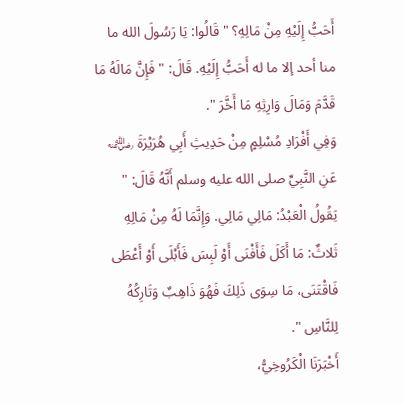أَحَبُّ إِلَيْهِ مِنْ مَالِهِ؟ " قَالُوا: يَا رَسُولَ الله ما منا أحد إلا ما له أَحَبُّ إِلَيْهِ. قَالَ: " فَإِنَّ مَالَهُ مَا قَدَّمَ وَمَالَ وَارِثِهِ مَا أَخَّرَ ".
وَفِي أَفْرَادِ مُسْلِمٍ مِنْ حَدِيثِ أَبِي هُرَيْرَةَ ﵁ عَنِ النَّبِيِّ صلى الله عليه وسلم أَنَّهُ قَالَ: " يَقُولُ الْعَبْدُ: مَالِي مَالِي. وَإِنَّمَا لَهُ مِنْ مَالِهِ ثَلاثٌ: مَا أَكَلَ فَأَفْنَى أَوْ لَبِسَ فَأَبْلَى أَوْ أَعْطَى فَاقْتَنَى، مَا سِوَى ذَلِكَ فَهُوَ ذَاهِبٌ وَتَارِكُهُ لِلنَّاسِ ".
أَخْبَرَنَا الْكَرُوخِيُّ،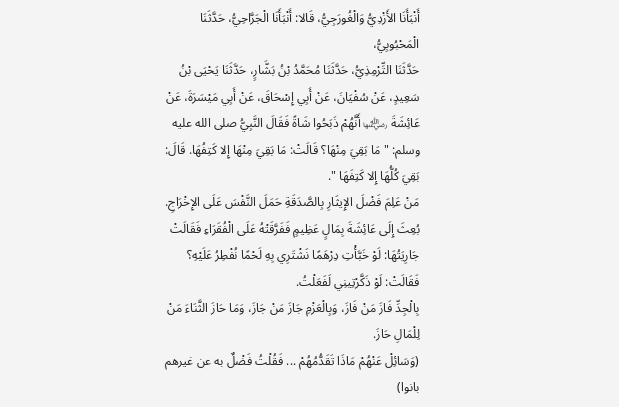أَنْبَأَنَا الأَزْدِيُّ وَالْغُورَجِيُّ، قَالا: أَنْبَأَنَا الْجَرَّاحِيُّ، حَدَّثَنَا الْمَحْبُوبِيُّ،
حَدَّثَنَا التِّرْمِذِيُّ، حَدَّثَنَا مُحَمَّدُ بْنُ بَشَّارٍ، حَدَّثَنَا يَحْيَى بْنُ سَعِيدٍ، عَنْ سُفْيَانَ، عَنْ أَبِي إِسْحَاقَ، عَنْ أَبِي مَيْسَرَةَ، عَنْ عَائِشَةَ ﵂ أَنَّهُمْ ذَبَحُوا شَاةً فَقَالَ النَّبِيُّ صلى الله عليه وسلم: " مَا بَقِيَ مِنْهَا؟ قَالَتْ: مَا بَقِيَ مِنْهَا إِلا كَتِفُهَا. قَالَ: بَقِيَ كُلُّهَا إِلا كَتِفَهَا ".
مَنْ عَلِمَ فَضْلَ الإِيثَارِ بِالصَّدَقَةِ حَمَلَ النَّفْسَ عَلَى الإِخْرَاجِ.
بُعِثَ إِلَى عَائِشَةَ بِمَالٍ عَظِيمٍ فَفَرَّقَتْهُ عَلَى الْفُقَرَاءِ فَقَالَتْ جَارِيَتُهَا: لَوْ خَبَّأْتِ دِرْهَمًا نَشْتَرِي بِهِ لَحْمًا نُفْطِرُ عَلَيْهِ؟ فَقَالَتْ: لَوْ ذَكَّرْتِينِي لَفَعَلْتُ.
بِالْجِدِّ فَازَ مَنْ فَازَ، وَبِالْعَزْمِ جَازَ مَنْ جَازَ، وَمَا حَازَ الثَّنَاءَ مَنْ لِلْمَالِ حَازَ.
(وَسَائِلْ عَنْهُمْ مَاذَا تَقَدُّمُهُمْ ... فَقُلْتُ فَضْلٌ به عن غيرهم بانوا)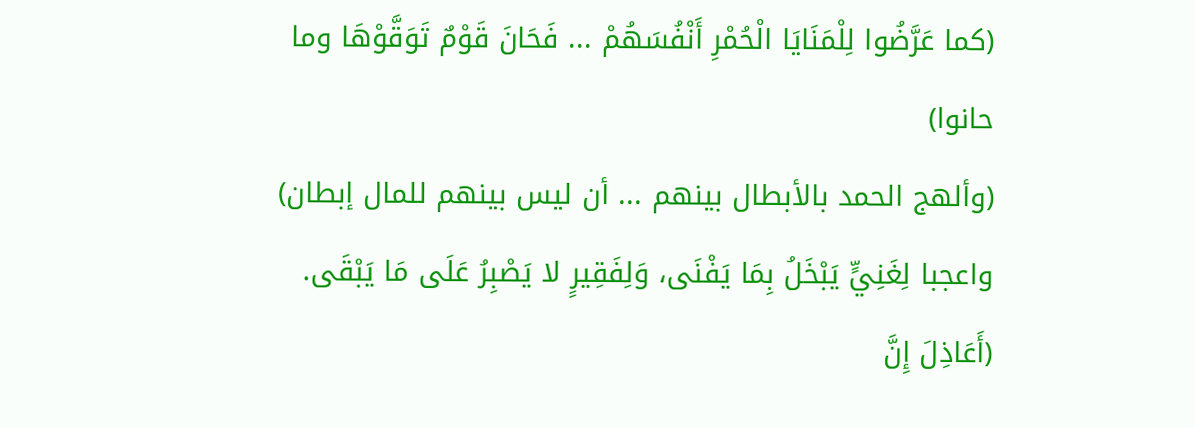(كما عَرَّضُوا لِلْمَنَايَا الْحُمْرِ أَنْفُسَهُمْ ... فَحَانَ قَوْمٌ تَوَقَّوْهَا وما حانوا)
(وألهج الحمد بالأبطال بينهم ... أن ليس بينهم للمال إبطان)
واعجبا لِغَنِيٍّ يَبْخَلُ بِمَا يَفْنَى، وَلِفَقِيرٍ لا يَصْبِرُ عَلَى مَا يَبْقَى.
(أَعَاذِلَ إِنَّ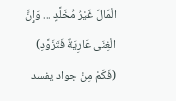الْمَالَ غَيْرُ مُخَلَّدٍ ... وَإِنَّ الْغِنَى عَارِيَةٌ فَتَزَوَّدِ)
(فَكَمْ مِنْ جواد يفسد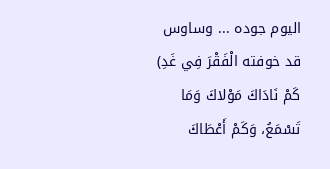اليوم جوده ... وساوس قد خوفته الْفَقْرَ فِي غَدِ)
كَمْ نَادَاكَ مَوْلاكَ وَمَا تَسْمَعُ، وَكَمْ أَعْطَاكَ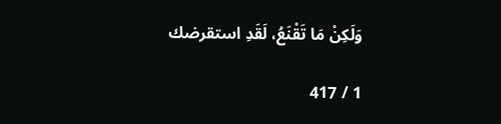وَلَكِنْ مَا تَقْنَعُ، لَقَدِ استقرضك

1 / 417